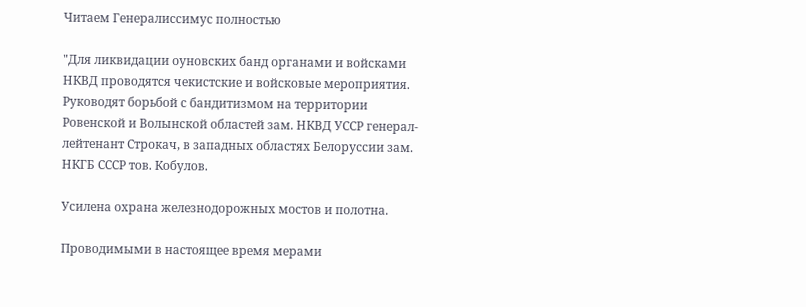Читаем Генералиссимус полностью

"Для ликвидации оуновских банд органами и войсками НКВД проводятся чекистские и войсковые мероприятия. Руководят борьбой с бандитизмом на территории Ровенской и Волынской областей зам. НКВД УССР генерал-лейтенант Строкач, в западных областях Белоруссии зам. НКГБ СССР тов. Кобулов.

Усилена охрана железнодорожных мостов и полотна.

Проводимыми в настоящее время мерами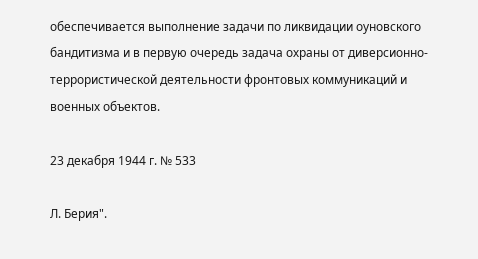обеспечивается выполнение задачи по ликвидации оуновского бандитизма и в первую очередь задача охраны от диверсионно-террористической деятельности фронтовых коммуникаций и военных объектов.

23 декабря 1944 г. № 533

Л. Берия".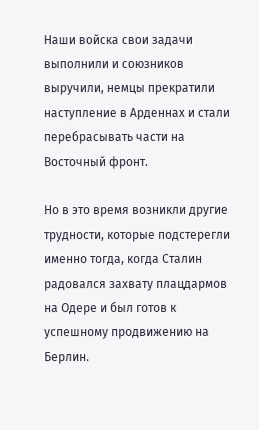Наши войска свои задачи выполнили и союзников выручили, немцы прекратили наступление в Арденнах и стали перебрасывать части на Восточный фронт.

Но в это время возникли другие трудности, которые подстерегли именно тогда, когда Сталин радовался захвату плацдармов на Одере и был готов к успешному продвижению на Берлин.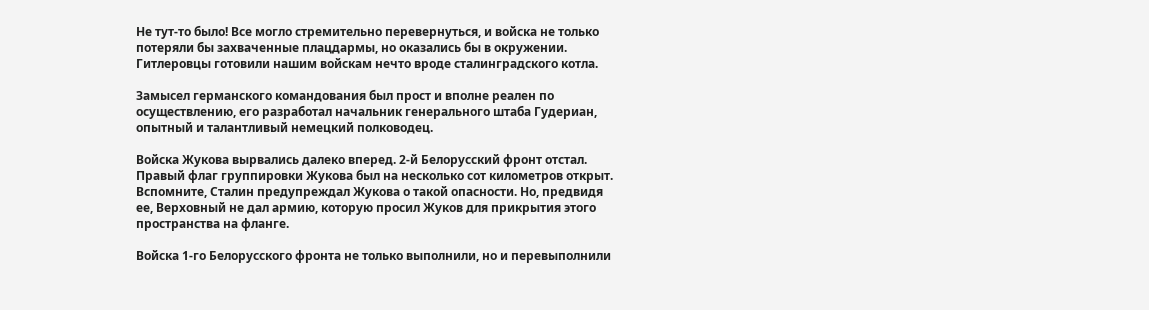Не тут-то было! Все могло стремительно перевернуться, и войска не только потеряли бы захваченные плацдармы, но оказались бы в окружении. Гитлеровцы готовили нашим войскам нечто вроде сталинградского котла.

Замысел германского командования был прост и вполне реален по осуществлению, его разработал начальник генерального штаба Гудериан, опытный и талантливый немецкий полководец.

Войска Жукова вырвались далеко вперед. 2-й Белорусский фронт отстал. Правый флаг группировки Жукова был на несколько сот километров открыт. Вспомните, Сталин предупреждал Жукова о такой опасности. Но, предвидя ее, Верховный не дал армию, которую просил Жуков для прикрытия этого пространства на фланге.

Войска 1-го Белорусского фронта не только выполнили, но и перевыполнили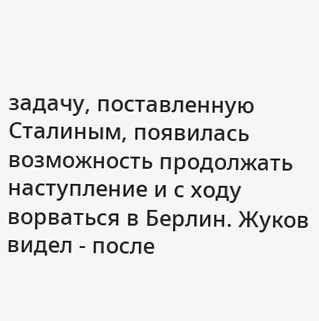задачу, поставленную Сталиным, появилась возможность продолжать наступление и с ходу ворваться в Берлин. Жуков видел - после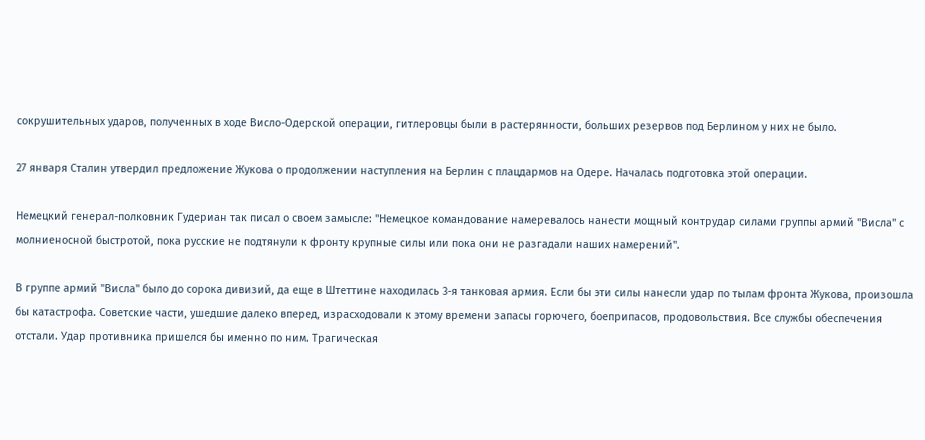сокрушительных ударов, полученных в ходе Висло-Одерской операции, гитлеровцы были в растерянности, больших резервов под Берлином у них не было.

27 января Сталин утвердил предложение Жукова о продолжении наступления на Берлин с плацдармов на Одере. Началась подготовка этой операции.

Немецкий генерал-полковник Гудериан так писал о своем замысле: "Немецкое командование намеревалось нанести мощный контрудар силами группы армий "Висла" с молниеносной быстротой, пока русские не подтянули к фронту крупные силы или пока они не разгадали наших намерений".

В группе армий "Висла" было до сорока дивизий, да еще в Штеттине находилась 3-я танковая армия. Если бы эти силы нанесли удар по тылам фронта Жукова, произошла бы катастрофа. Советские части, ушедшие далеко вперед, израсходовали к этому времени запасы горючего, боеприпасов, продовольствия. Все службы обеспечения отстали. Удар противника пришелся бы именно по ним. Трагическая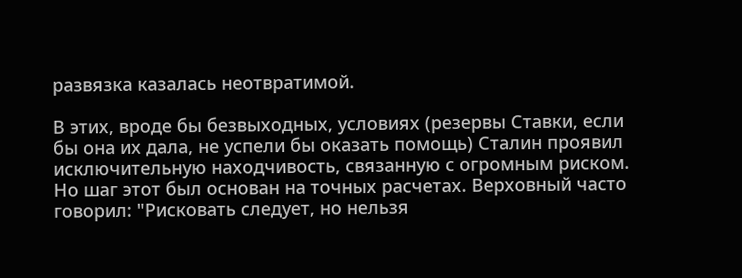развязка казалась неотвратимой.

В этих, вроде бы безвыходных, условиях (резервы Ставки, если бы она их дала, не успели бы оказать помощь) Сталин проявил исключительную находчивость, связанную с огромным риском. Но шаг этот был основан на точных расчетах. Верховный часто говорил: "Рисковать следует, но нельзя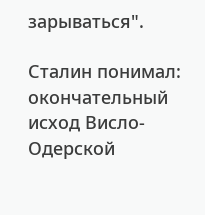зарываться".

Сталин понимал: окончательный исход Висло-Одерской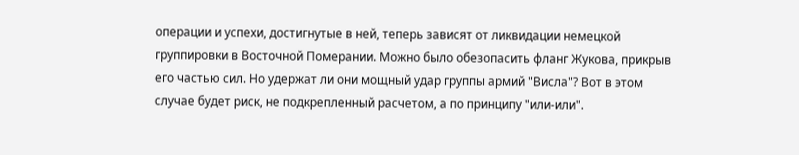операции и успехи, достигнутые в ней, теперь зависят от ликвидации немецкой группировки в Восточной Померании. Можно было обезопасить фланг Жукова, прикрыв его частью сил. Но удержат ли они мощный удар группы армий "Висла"? Вот в этом случае будет риск, не подкрепленный расчетом, а по принципу "или-или".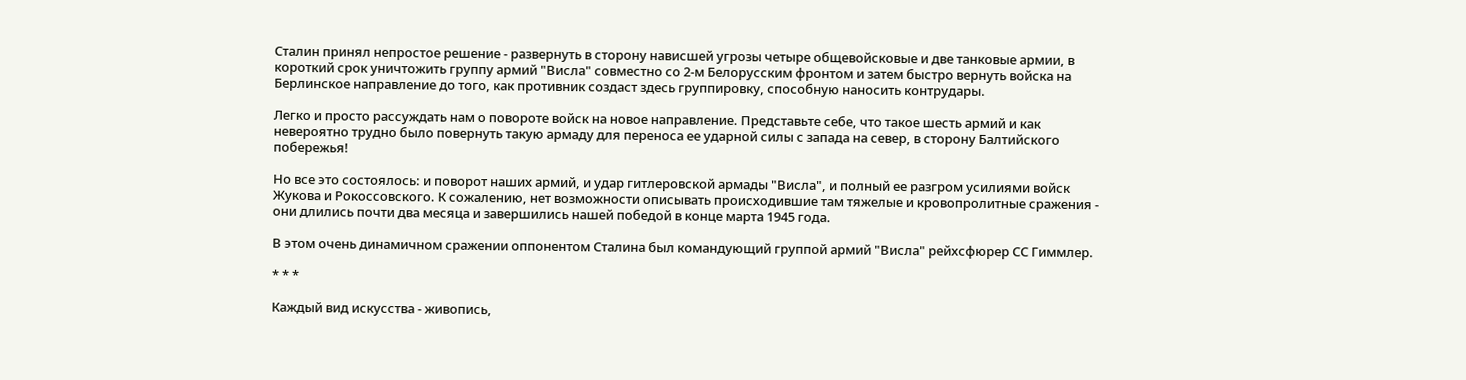Сталин принял непростое решение - развернуть в сторону нависшей угрозы четыре общевойсковые и две танковые армии, в короткий срок уничтожить группу армий "Висла" совместно со 2-м Белорусским фронтом и затем быстро вернуть войска на Берлинское направление до того, как противник создаст здесь группировку, способную наносить контрудары.

Легко и просто рассуждать нам о повороте войск на новое направление. Представьте себе, что такое шесть армий и как невероятно трудно было повернуть такую армаду для переноса ее ударной силы с запада на север, в сторону Балтийского побережья!

Но все это состоялось: и поворот наших армий, и удар гитлеровской армады "Висла", и полный ее разгром усилиями войск Жукова и Рокоссовского. К сожалению, нет возможности описывать происходившие там тяжелые и кровопролитные сражения - они длились почти два месяца и завершились нашей победой в конце марта 1945 года.

В этом очень динамичном сражении оппонентом Сталина был командующий группой армий "Висла" рейхсфюрер СС Гиммлер.

* * *

Каждый вид искусства - живопись,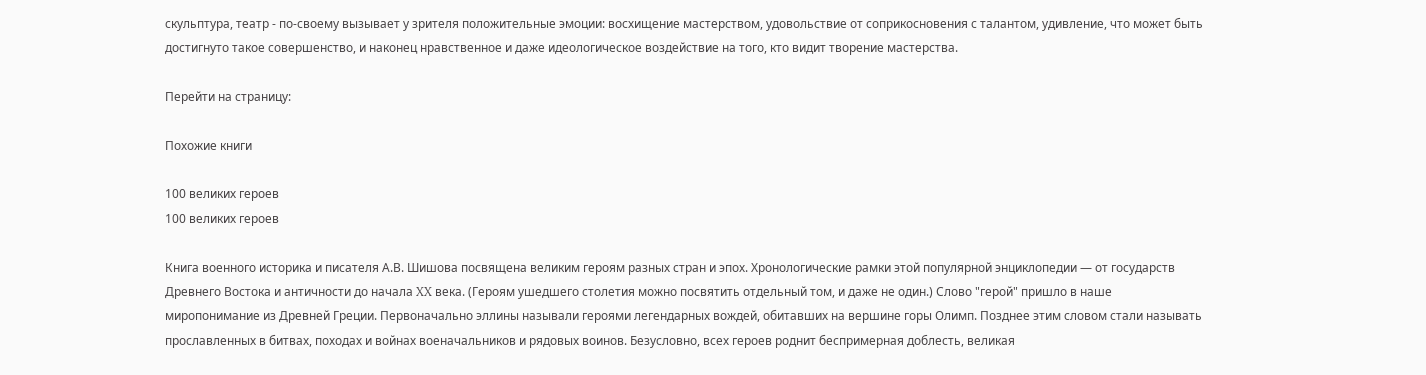скульптура, театр - по-своему вызывает у зрителя положительные эмоции: восхищение мастерством, удовольствие от соприкосновения с талантом, удивление, что может быть достигнуто такое совершенство, и наконец нравственное и даже идеологическое воздействие на того, кто видит творение мастерства.

Перейти на страницу:

Похожие книги

100 великих героев
100 великих героев

Книга военного историка и писателя А.В. Шишова посвящена великим героям разных стран и эпох. Хронологические рамки этой популярной энциклопедии — от государств Древнего Востока и античности до начала XX века. (Героям ушедшего столетия можно посвятить отдельный том, и даже не один.) Слово "герой" пришло в наше миропонимание из Древней Греции. Первоначально эллины называли героями легендарных вождей, обитавших на вершине горы Олимп. Позднее этим словом стали называть прославленных в битвах, походах и войнах военачальников и рядовых воинов. Безусловно, всех героев роднит беспримерная доблесть, великая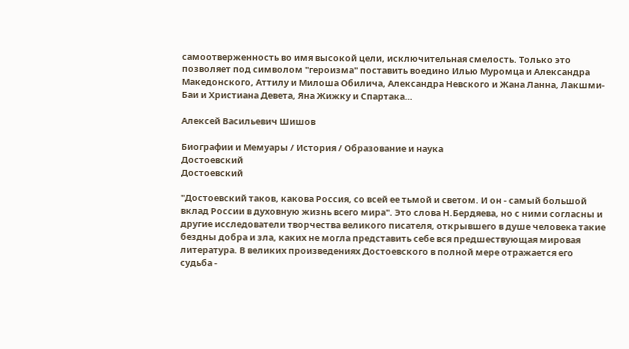самоотверженность во имя высокой цели, исключительная смелость. Только это позволяет под символом "героизма" поставить воедино Илью Муромца и Александра Македонского, Аттилу и Милоша Обилича, Александра Невского и Жана Ланна, Лакшми-Баи и Христиана Девета, Яна Жижку и Спартака…

Алексей Васильевич Шишов

Биографии и Мемуары / История / Образование и наука
Достоевский
Достоевский

"Достоевский таков, какова Россия, со всей ее тьмой и светом. И он - самый большой вклад России в духовную жизнь всего мира". Это слова Н.Бердяева, но с ними согласны и другие исследователи творчества великого писателя, открывшего в душе человека такие бездны добра и зла, каких не могла представить себе вся предшествующая мировая литература. В великих произведениях Достоевского в полной мере отражается его судьба -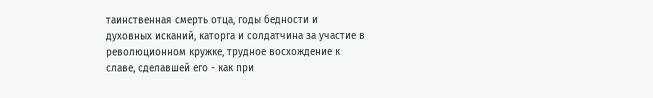таинственная смерть отца, годы бедности и духовных исканий, каторга и солдатчина за участие в революционном кружке, трудное восхождение к славе, сделавшей его - как при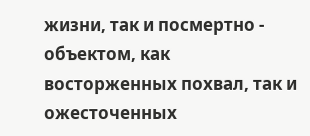жизни, так и посмертно - объектом, как восторженных похвал, так и ожесточенных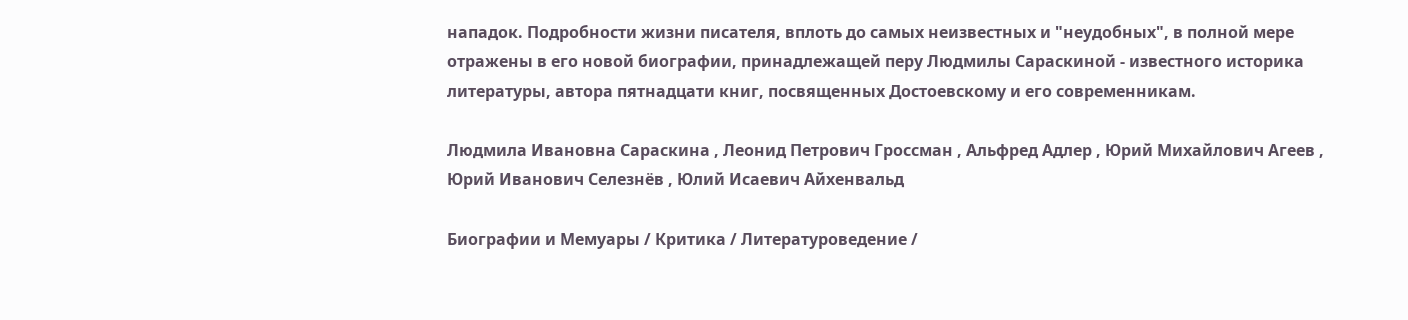нападок. Подробности жизни писателя, вплоть до самых неизвестных и "неудобных", в полной мере отражены в его новой биографии, принадлежащей перу Людмилы Сараскиной - известного историка литературы, автора пятнадцати книг, посвященных Достоевскому и его современникам.

Людмила Ивановна Сараскина , Леонид Петрович Гроссман , Альфред Адлер , Юрий Михайлович Агеев , Юрий Иванович Селезнёв , Юлий Исаевич Айхенвальд

Биографии и Мемуары / Критика / Литературоведение /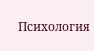Психология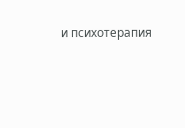и психотерапия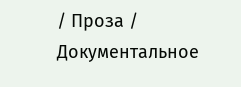/ Проза / Документальное